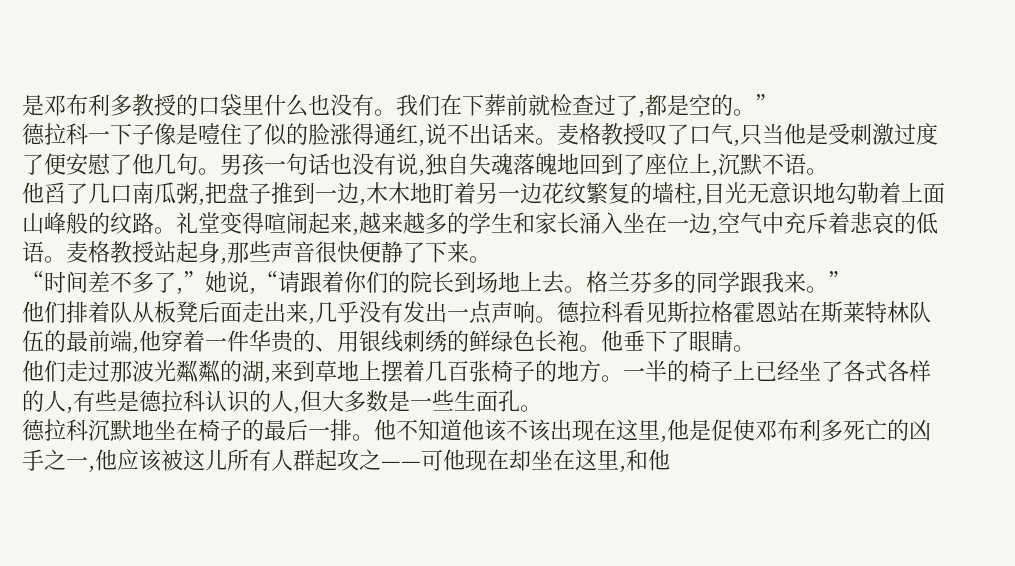是邓布利多教授的口袋里什么也没有。我们在下葬前就检查过了,都是空的。”
德拉科一下子像是噎住了似的脸涨得通红,说不出话来。麦格教授叹了口气,只当他是受刺激过度了便安慰了他几句。男孩一句话也没有说,独自失魂落魄地回到了座位上,沉默不语。
他舀了几口南瓜粥,把盘子推到一边,木木地盯着另一边花纹繁复的墙柱,目光无意识地勾勒着上面山峰般的纹路。礼堂变得喧闹起来,越来越多的学生和家长涌入坐在一边,空气中充斥着悲哀的低语。麦格教授站起身,那些声音很快便静了下来。
“时间差不多了,”她说,“请跟着你们的院长到场地上去。格兰芬多的同学跟我来。”
他们排着队从板凳后面走出来,几乎没有发出一点声响。德拉科看见斯拉格霍恩站在斯莱特林队伍的最前端,他穿着一件华贵的、用银线刺绣的鲜绿色长袍。他垂下了眼睛。
他们走过那波光粼粼的湖,来到草地上摆着几百张椅子的地方。一半的椅子上已经坐了各式各样的人,有些是德拉科认识的人,但大多数是一些生面孔。
德拉科沉默地坐在椅子的最后一排。他不知道他该不该出现在这里,他是促使邓布利多死亡的凶手之一,他应该被这儿所有人群起攻之——可他现在却坐在这里,和他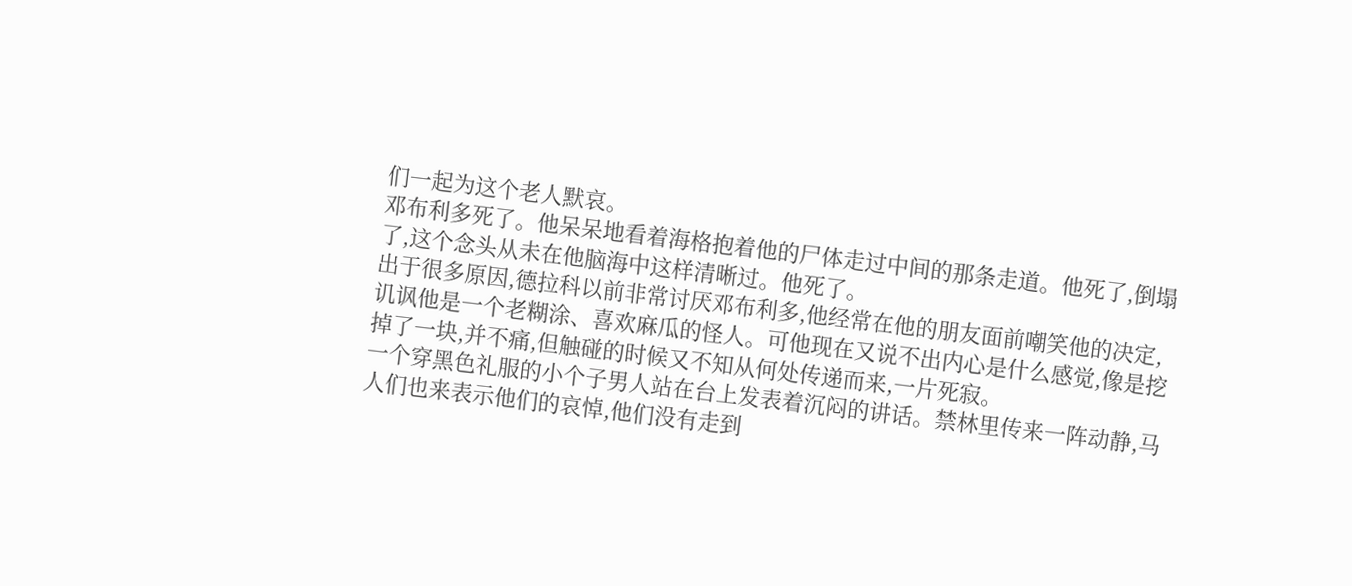们一起为这个老人默哀。
邓布利多死了。他呆呆地看着海格抱着他的尸体走过中间的那条走道。他死了,倒塌了,这个念头从未在他脑海中这样清晰过。他死了。
出于很多原因,德拉科以前非常讨厌邓布利多,他经常在他的朋友面前嘲笑他的决定,讥讽他是一个老糊涂、喜欢麻瓜的怪人。可他现在又说不出内心是什么感觉,像是挖掉了一块,并不痛,但触碰的时候又不知从何处传递而来,一片死寂。
一个穿黑色礼服的小个子男人站在台上发表着沉闷的讲话。禁林里传来一阵动静,马人们也来表示他们的哀悼,他们没有走到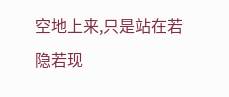空地上来,只是站在若隐若现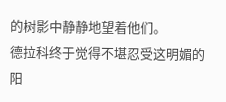的树影中静静地望着他们。
德拉科终于觉得不堪忍受这明媚的阳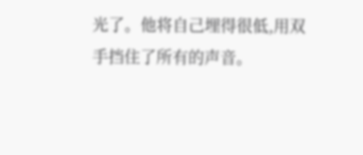光了。他将自己埋得很低,用双手挡住了所有的声音。